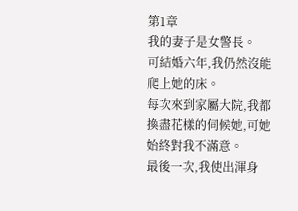第1章
我的妻子是女警長。
可結婚六年,我仍然沒能爬上她的床。
每次來到家屬大院,我都換盡花樣的伺候她,可她始終對我不滿意。
最後一次,我使出渾身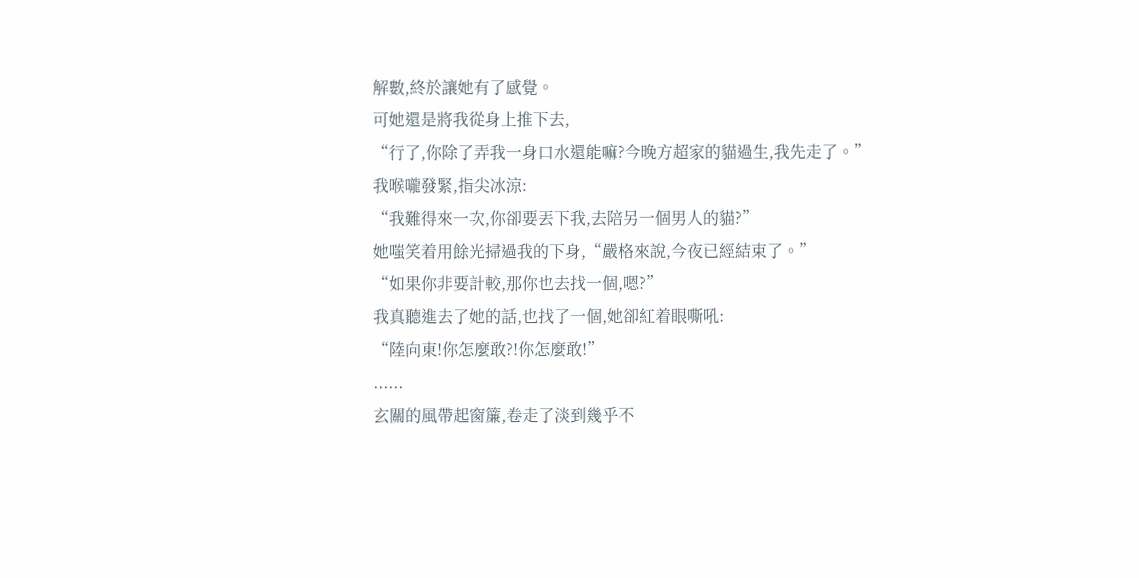解數,終於讓她有了感覺。
可她還是將我從身上推下去,
“行了,你除了弄我一身口水還能嘛?今晚方超家的貓過生,我先走了。”
我喉嚨發緊,指尖冰涼:
“我難得來一次,你卻要丟下我,去陪另一個男人的貓?”
她嗤笑着用餘光掃過我的下身,“嚴格來說,今夜已經結束了。”
“如果你非要計較,那你也去找一個,嗯?”
我真聽進去了她的話,也找了一個,她卻紅着眼嘶吼:
“陸向東!你怎麼敢?!你怎麼敢!”
......
玄關的風帶起窗簾,卷走了淡到幾乎不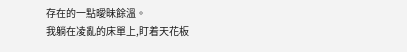存在的一點曖昧餘溫。
我躺在凌亂的床單上,盯着天花板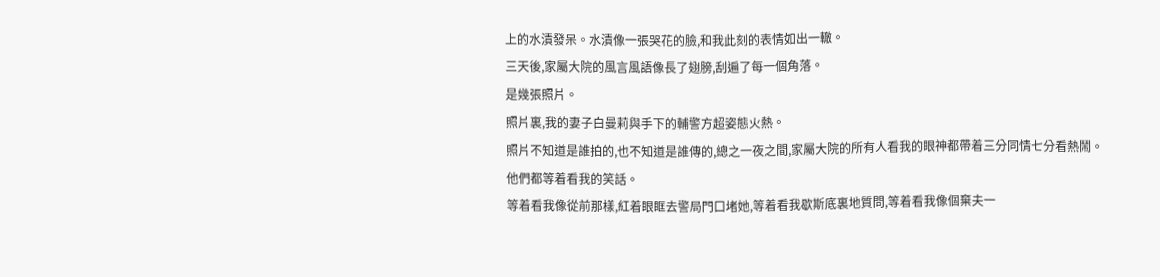上的水漬發呆。水漬像一張哭花的臉,和我此刻的表情如出一轍。
三天後,家屬大院的風言風語像長了翅膀,刮遍了每一個角落。
是幾張照片。
照片裏,我的妻子白曼莉與手下的輔警方超姿態火熱。
照片不知道是誰拍的,也不知道是誰傳的,總之一夜之間,家屬大院的所有人看我的眼神都帶着三分同情七分看熱鬧。
他們都等着看我的笑話。
等着看我像從前那樣,紅着眼眶去警局門口堵她,等着看我歇斯底裏地質問,等着看我像個棄夫一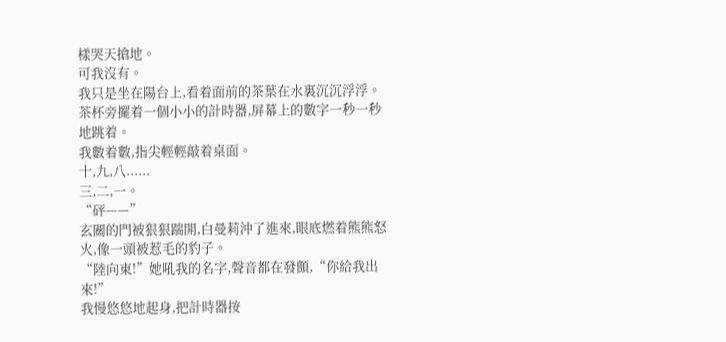樣哭天搶地。
可我沒有。
我只是坐在陽台上,看着面前的茶葉在水裏沉沉浮浮。
茶杯旁擺着一個小小的計時器,屏幕上的數字一秒一秒地跳着。
我數着數,指尖輕輕敲着桌面。
十,九,八......
三,二,一。
“砰——”
玄關的門被狠狠踹開,白曼莉沖了進來,眼底燃着熊熊怒火,像一頭被惹毛的豹子。
“陸向東!”她吼我的名字,聲音都在發顫,“你給我出來!”
我慢悠悠地起身,把計時器按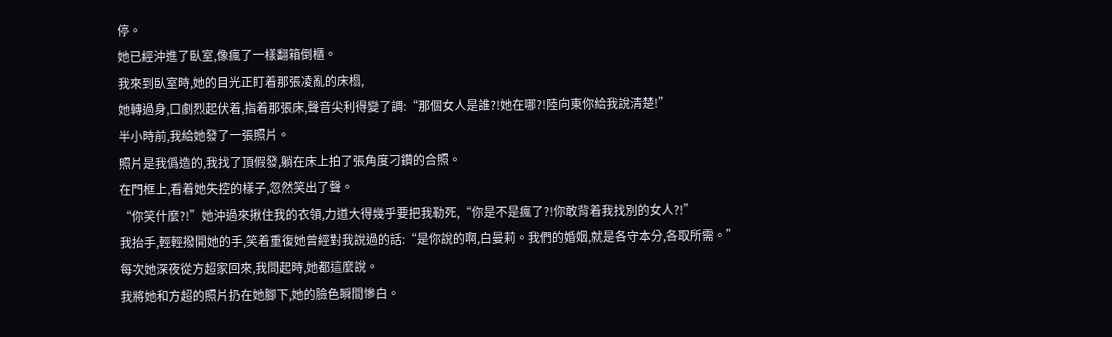停。
她已經沖進了臥室,像瘋了一樣翻箱倒櫃。
我來到臥室時,她的目光正盯着那張凌亂的床榻,
她轉過身,口劇烈起伏着,指着那張床,聲音尖利得變了調:“那個女人是誰?!她在哪?!陸向東你給我說清楚!”
半小時前,我給她發了一張照片。
照片是我僞造的,我找了頂假發,躺在床上拍了張角度刁鑽的合照。
在門框上,看着她失控的樣子,忽然笑出了聲。
“你笑什麼?!”她沖過來揪住我的衣領,力道大得幾乎要把我勒死,“你是不是瘋了?!你敢背着我找別的女人?!”
我抬手,輕輕撥開她的手,笑着重復她曾經對我說過的話:“是你說的啊,白曼莉。我們的婚姻,就是各守本分,各取所需。”
每次她深夜從方超家回來,我問起時,她都這麼說。
我將她和方超的照片扔在她腳下,她的臉色瞬間慘白。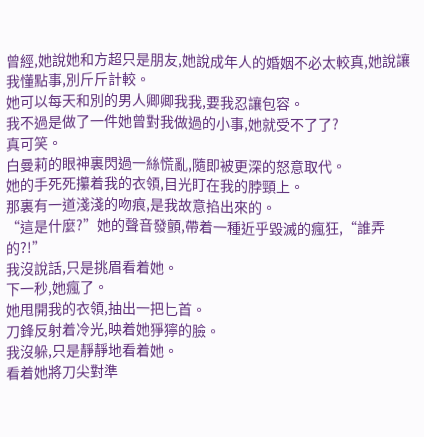曾經,她說她和方超只是朋友,她說成年人的婚姻不必太較真,她說讓我懂點事,別斤斤計較。
她可以每天和別的男人卿卿我我,要我忍讓包容。
我不過是做了一件她曾對我做過的小事,她就受不了了?
真可笑。
白曼莉的眼神裏閃過一絲慌亂,隨即被更深的怒意取代。
她的手死死攥着我的衣領,目光盯在我的脖頸上。
那裏有一道淺淺的吻痕,是我故意掐出來的。
“這是什麼?”她的聲音發顫,帶着一種近乎毀滅的瘋狂,“誰弄的?!”
我沒說話,只是挑眉看着她。
下一秒,她瘋了。
她甩開我的衣領,抽出一把匕首。
刀鋒反射着冷光,映着她猙獰的臉。
我沒躲,只是靜靜地看着她。
看着她將刀尖對準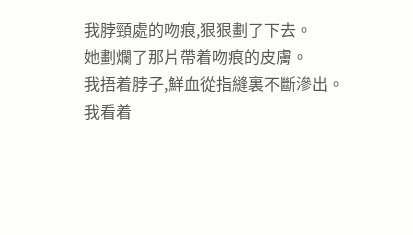我脖頸處的吻痕,狠狠劃了下去。
她劃爛了那片帶着吻痕的皮膚。
我捂着脖子,鮮血從指縫裏不斷滲出。
我看着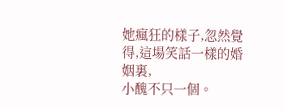她瘋狂的樣子,忽然覺得,這場笑話一樣的婚姻裏,
小醜不只一個。